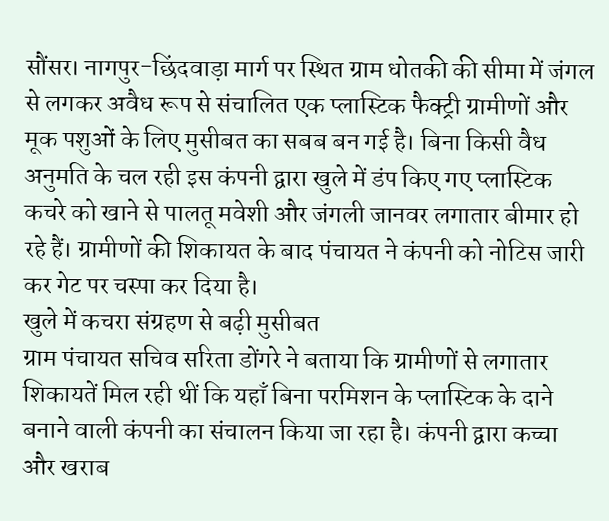सौंसर। नागपुर-छिंदवाड़ा मार्ग पर स्थित ग्राम धोतकी की सीमा में जंगल से लगकर अवैध रूप से संचालित एक प्लास्टिक फैक्ट्री ग्रामीणों और मूक पशुओं के लिए मुसीबत का सबब बन गई है। बिना किसी वैध अनुमति के चल रही इस कंपनी द्वारा खुले में डंप किए गए प्लास्टिक कचरे को खाने से पालतू मवेशी और जंगली जानवर लगातार बीमार हो रहे हैं। ग्रामीणों की शिकायत के बाद पंचायत ने कंपनी को नोटिस जारी कर गेट पर चस्पा कर दिया है।
खुले में कचरा संग्रहण से बढ़ी मुसीबत
ग्राम पंचायत सचिव सरिता डोंगरे ने बताया कि ग्रामीणों से लगातार शिकायतें मिल रही थीं कि यहाँ बिना परमिशन के प्लास्टिक के दाने बनाने वाली कंपनी का संचालन किया जा रहा है। कंपनी द्वारा कच्चा और खराब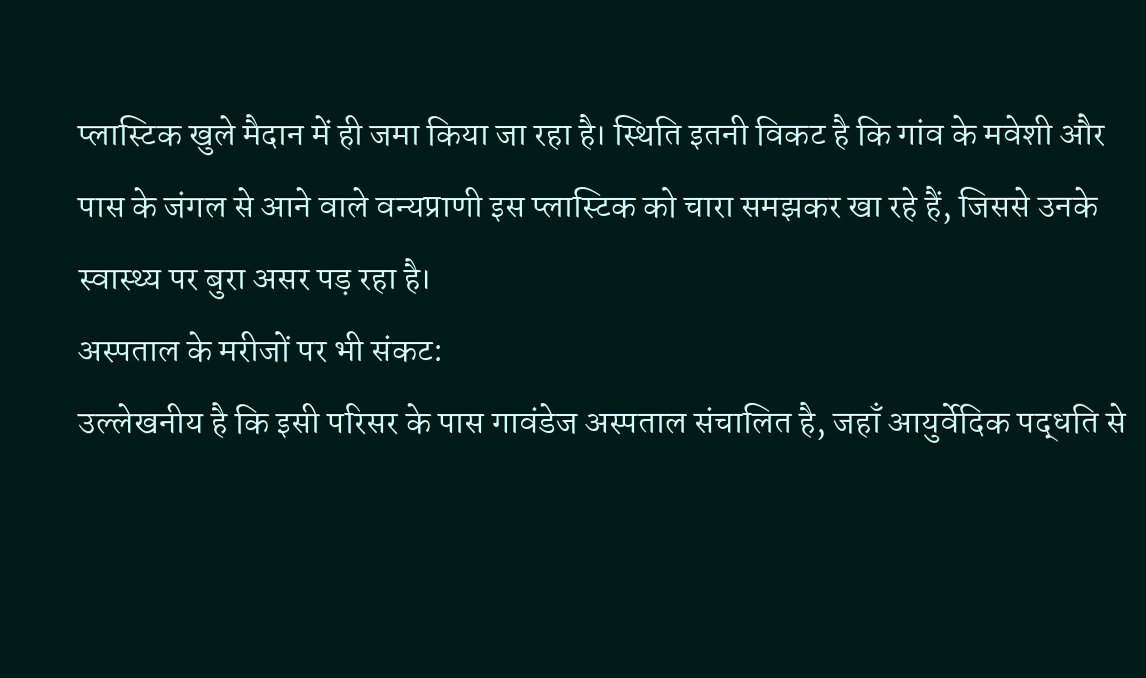प्लास्टिक खुले मैदान में ही जमा किया जा रहा है। स्थिति इतनी विकट है कि गांव के मवेशी और पास के जंगल से आने वाले वन्यप्राणी इस प्लास्टिक को चारा समझकर खा रहे हैं, जिससे उनके स्वास्थ्य पर बुरा असर पड़ रहा है।
अस्पताल के मरीजों पर भी संकट:
उल्लेखनीय है कि इसी परिसर के पास गावंडेज अस्पताल संचालित है, जहाँ आयुर्वेदिक पद्धति से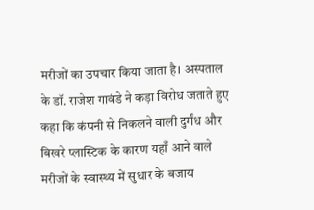मरीजों का उपचार किया जाता है। अस्पताल के डॉ. राजेश गावंडे ने कड़ा विरोध जताते हुए कहा कि कंपनी से निकलने वाली दुर्गंध और बिखरे प्लास्टिक के कारण यहाँ आने वाले मरीजों के स्वास्थ्य में सुधार के बजाय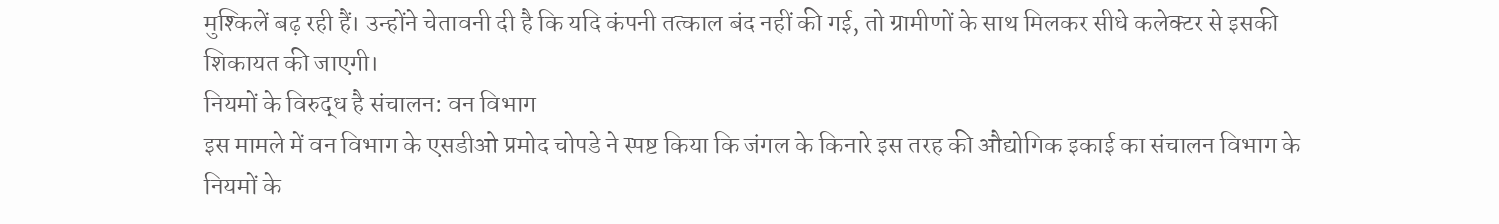मुश्किलें बढ़ रही हैं। उन्होंने चेतावनी दी है कि यदि कंपनी तत्काल बंद नहीं की गई, तो ग्रामीणों के साथ मिलकर सीधे कलेक्टर से इसकी शिकायत की जाएगी।
नियमों के विरुद्ध है संचालन: वन विभाग
इस मामले में वन विभाग के एसडीओ प्रमोद चोपडे ने स्पष्ट किया कि जंगल के किनारे इस तरह की औद्योगिक इकाई का संचालन विभाग के नियमों के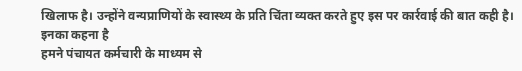खिलाफ है। उन्होंने वन्यप्राणियों के स्वास्थ्य के प्रति चिंता व्यक्त करते हुए इस पर कार्रवाई की बात कही है।
इनका कहना है
हमने पंचायत कर्मचारी के माध्यम से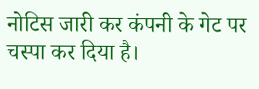नोटिस जारी कर कंपनी के गेट पर चस्पा कर दिया है।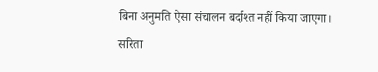बिना अनुमति ऐसा संचालन बर्दाश्त नहीं किया जाएगा।
सरिता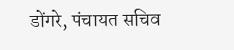डोंगरे, पंचायत सचिव